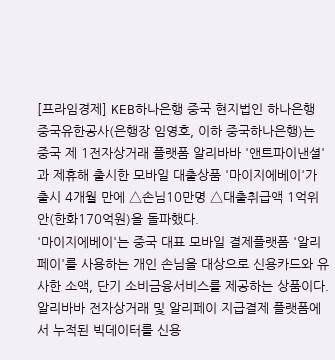[프라임경제] KEB하나은행 중국 현지법인 하나은행 중국유한공사(은행장 임영호, 이하 중국하나은행)는 중국 제 1전자상거래 플랫폼 알리바바 '앤트파이낸셜'과 제휴해 출시한 모바일 대출상품 '마이지에베이'가 출시 4개월 만에 △손님10만명 △대출취급액 1억위안(한화170억원)을 돌파했다.
'마이지에베이'는 중국 대표 모바일 결제플랫폼 '알리페이'를 사용하는 개인 손님을 대상으로 신용카드와 유사한 소액, 단기 소비금융서비스를 제공하는 상품이다.
알리바바 전자상거래 및 알리페이 지급결제 플랫폼에서 누적된 빅데이터를 신용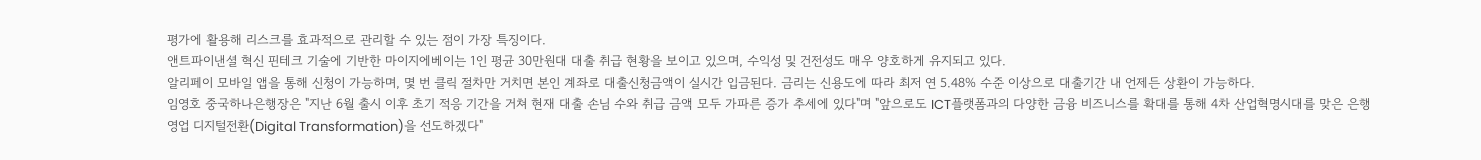평가에 활용해 리스크를 효과적으로 관리할 수 있는 점이 가장 특징이다.
앤트파이낸셜 혁신 핀테크 기술에 기반한 마이지에베이는 1인 평균 30만원대 대출 취급 현황을 보이고 있으며, 수익성 및 건전성도 매우 양호하게 유지되고 있다.
알리페이 모바일 앱을 통해 신청이 가능하며, 몇 번 클릭 절차만 거치면 본인 계좌로 대출신청금액이 실시간 입금된다. 금리는 신용도에 따라 최저 연 5.48% 수준 이상으로 대출기간 내 언제든 상환이 가능하다.
임영호 중국하나은행장은 "지난 6월 출시 이후 초기 적응 기간을 거쳐 현재 대출 손님 수와 취급 금액 모두 가파른 증가 추세에 있다"며 "앞으로도 ICT플랫폼과의 다양한 금융 비즈니스를 확대를 통해 4차 산업혁명시대를 맞은 은행 영업 디지털전환(Digital Transformation)을 선도하겠다"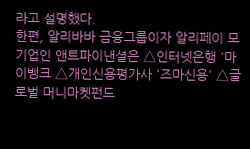라고 설명했다.
한편, 알리바바 금융그룹이자 알리페이 모기업인 앤트파이낸셜은 △인터넷은행 '마이뱅크 △개인신용평가사 '즈마신용' △글로벌 머니마켓펀드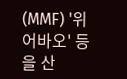(MMF) '위어바오' 등을 산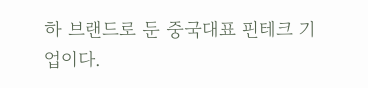하 브랜드로 둔 중국대표 핀테크 기업이다.